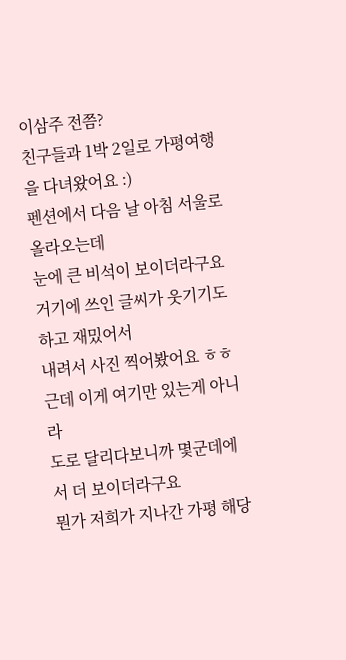이삼주 전쯤?
친구들과 1박 2일로 가평여행을 다녀왔어요 :)
펜션에서 다음 날 아침 서울로 올라오는데
눈에 큰 비석이 보이더라구요
거기에 쓰인 글씨가 웃기기도 하고 재밌어서
내려서 사진 찍어봤어요 ㅎㅎ
근데 이게 여기만 있는게 아니라
도로 달리다보니까 몇군데에서 더 보이더라구요
뭔가 저희가 지나간 가평 해당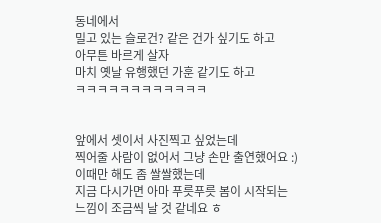동네에서
밀고 있는 슬로건? 같은 건가 싶기도 하고
아무튼 바르게 살자
마치 옛날 유행했던 가훈 같기도 하고
ㅋㅋㅋㅋㅋㅋㅋㅋㅋㅋㅋㅋ


앞에서 셋이서 사진찍고 싶었는데
찍어줄 사람이 없어서 그냥 손만 출연했어요 :)
이때만 해도 좀 쌀쌀했는데
지금 다시가면 아마 푸릇푸릇 봄이 시작되는
느낌이 조금씩 날 것 같네요 ㅎ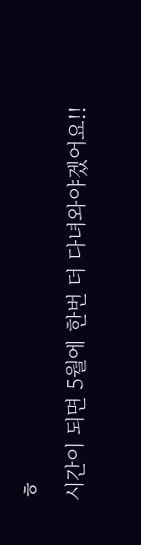ㅎ
시간이 되면 5월에 한번 더 다녀와야겠어요!!